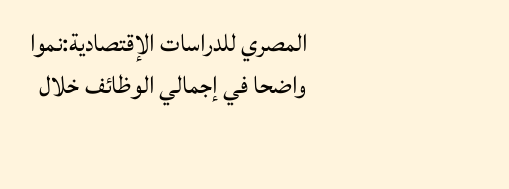المصري للدراسات الإقتصادية:نموا واضحا في إجمالي الوظائف خلال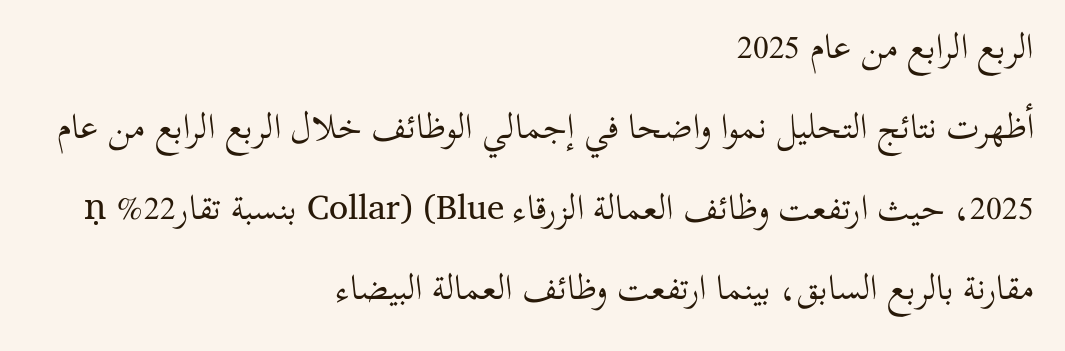الربع الرابع من عام 2025
أظهرت نتائج التحليل نموا واضحا في إجمالي الوظائف خلال الربع الرابع من عام 2025، حيث ارتفعت وظائف العمالة الزرقاء Collar) (Blue بنسبة تقارṇ %22 مقارنة بالربع السابق، بينما ارتفعت وظائف العمالة البيضاء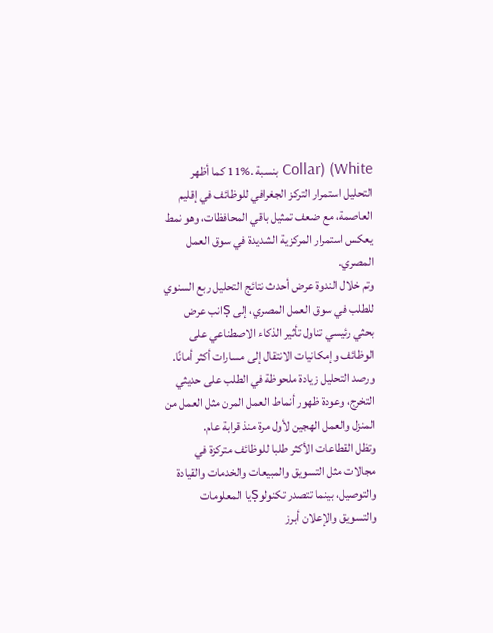Collar) (White بنسبة .%11 كما أظهر التحليل استمرار التركز الجغرافي للوظائف في إقليم العاصمة، مع ضعف تمثيل باقي المحافظات، وهو نمط يعكس استمرار المركزية الشديدة في سوق العمل المصري.
وتم خلال الندوة عرض أحدث نتائج التحليل ربع السنوي للطلب في سوق العمل المصري، إلى ṣانب عرض بحثي رئيسي تناول تأثير الذكاء الاصطناعي على الوظائف وإمكانيات الانتقال إلى مسارات أكثر أمانًا.
ورصد التحليل زيادة ملحوظة في الطلب على حديثي التخرج، وعودة ظهور أنماط العمل المرن مثل العمل من المنزل والعمل الهجين لأول مرة منذ قرابة عام.
وتظل القطاعات الأكثر طلبا للوظائف متركزة في مجالات مثل التسويق والمبيعات والخدمات والقيادة والتوصيل، بينما تتصدر تكنولوṣيا المعلومات والتسويق والإعلان أبرز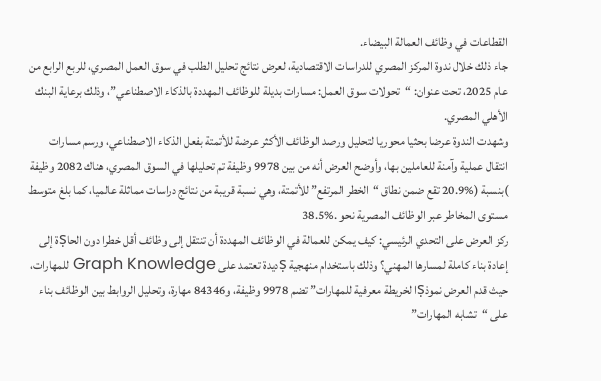القطاعات في وظائف العمالة البيضاء.
جاء ذلك خلال ندوة المركز المصري للدراسات الاقتصادية، لعرض نتائج تحليل الطلب في سوق العمل المصري، للربع الرابع من عام 2025، تحت عنوان: “تحولات سوق العمل: مسارات بديلة للوظائف المهددة بالذكاء الاصطناعي”، وذلك برعاية البنك الأهلي المصري.
وشهدت الندوة عرضا بحثيا محوريا لتحليل ورصد الوظائف الأكثر عرضة للأتمتة بفعل الذكاء الاصطناعي، ورسم مسارات انتقال عملية وآمنة للعاملين بها، وأوضح العرض أنه من بين 9978 وظيفة تم تحليلها في السوق المصري، هناك 2082 وظيفة )بنسبة (%20.9 تقع ضمن نطاق “الخطر المرتفع” للأتمتة، وهي نسبة قريبة من نتائج دراسات مماثلة عالميا، كما بلغ متوسط مستوى المخاطر عبر الوظائف المصرية نحو .%38.5
ركز العرض على التحدي الرئيسي: كيف يمكن للعمالة في الوظائف المهددة أن تنتقل إلى وظائف أقل خطرا دون الحاṣة إلى إعادة بناء كاملة لمسارها المهني؟ وذلك باستخدام منهجية ṣديدة تعتمد على Graph Knowledge للمهارات، حيث قدم العرض نموذṣا لخريطة معرفية للمهارات” تضم 9978 وظيفة، و84346 مهارة، وتحليل الروابط بين الوظائف بناء على “تشابه المهارات”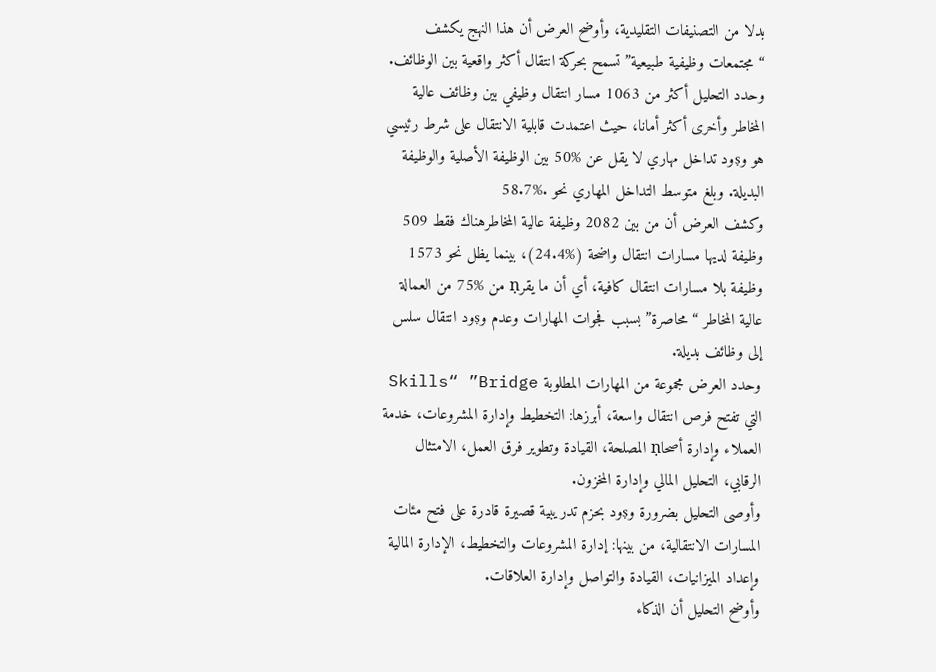بدلا من التصنيفات التقليدية، وأوضح العرض أن هذا النهج يكشف “مجتمعات وظيفية طبيعية” تسمح بحركة انتقال أكثر واقعية بين الوظائف.
وحدد التحليل أكثر من 1063 مسار انتقال وظيفي بين وظائف عالية المخاطر وأخرى أكثر أمانا، حيث اعتمدت قابلية الانتقال على شرط رئيسي هو وṣود تداخل مهاري لا يقل عن %50 بين الوظيفة الأصلية والوظيفة البديلة. وبلغ متوسط التداخل المهاري نحو .%58.7
وكشف العرض أن من بين 2082 وظيفة عالية المخاطرهناك فقط 509 وظيفة لديها مسارات انتقال واضحة (%24.4)، بينما يظل نحو 1573 وظيفة بلا مسارات انتقال كافية، أي أن ما يقرṇ من %75 من العمالة عالية المخاطر “محاصرة” بسبب فجوات المهارات وعدم وṣود انتقال سلس إلى وظائف بديلة.
وحدد العرض مجموعة من المهارات المطلوبة Skills“ ”Bridge التي تفتح فرص انتقال واسعة، أبرزها: التخطيط وإدارة المشروعات، خدمة العملاء وإدارة أصحاṇ المصلحة، القيادة وتطوير فرق العمل، الامتثال الرقابي، التحليل المالي وإدارة المخزون.
وأوصى التحليل بضرورة وṣود بحزم تدريبية قصيرة قادرة على فتح مئات المسارات الانتقالية، من بينها: إدارة المشروعات والتخطيط، الإدارة المالية وإعداد الميزانيات، القيادة والتواصل وإدارة العلاقات.
وأوضح التحليل أن الذكاء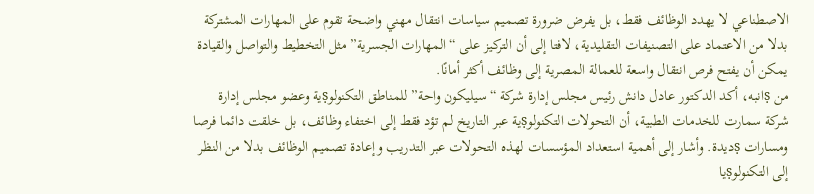الاصطناعي لا يهدد الوظائف فقط، بل يفرض ضرورة تصميم سياسات انتقال مهني واضحة تقوم على المهارات المشتركة بدلا من الاعتماد على التصنيفات التقليدية، لافتا إلى أن التركيز على “المهارات الجسرية” مثل التخطيط والتواصل والقيادة يمكن أن يفتح فرص انتقال واسعة للعمالة المصرية إلى وظائف أكثر أمانًا.
من ṣانبه، أكد الدكتور عادل دانش رئيس مجلس إدارة شركة “سيليكون واحة” للمناطق التكنولوṣية وعضو مجلس إدارة شركة سمارت للخدمات الطبية، أن التحولات التكنولوṣية عبر التاريخ لم تؤد فقط إلى اختفاء وظائف، بل خلقت دائما فرصا ومسارات ṣديدة. وأشار إلى أهمية استعداد المؤسسات لهذه التحولات عبر التدريب وإعادة تصميم الوظائف بدلا من النظر إلى التكنولوṣيا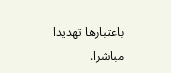باعتبارها تهديدا مباشرا.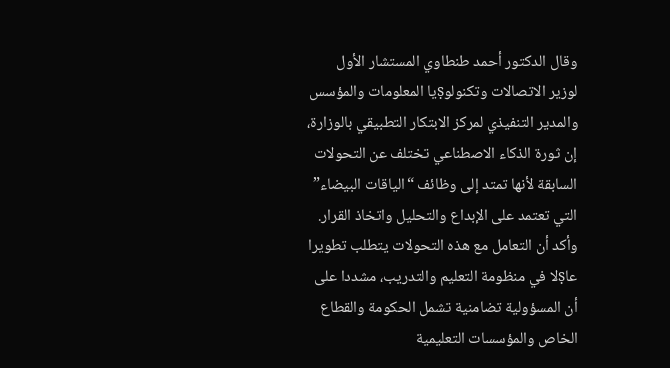وقال الدكتور أحمد طنطاوي المستشار الأول لوزير الاتصالات وتكنولوṣيا المعلومات والمؤسس والمدير التنفيذي لمركز الابتكار التطبيقي بالوزارة، إن ثورة الذكاء الاصطناعي تختلف عن التحولات السابقة لأنها تمتد إلى وظائف “الياقات البيضاء” التي تعتمد على الإبداع والتحليل واتخاذ القرار. وأكد أن التعامل مع هذه التحولات يتطلب تطويرا عاṣلا في منظومة التعليم والتدريب، مشددا على أن المسؤولية تضامنية تشمل الحكومة والقطاع الخاص والمؤسسات التعليمية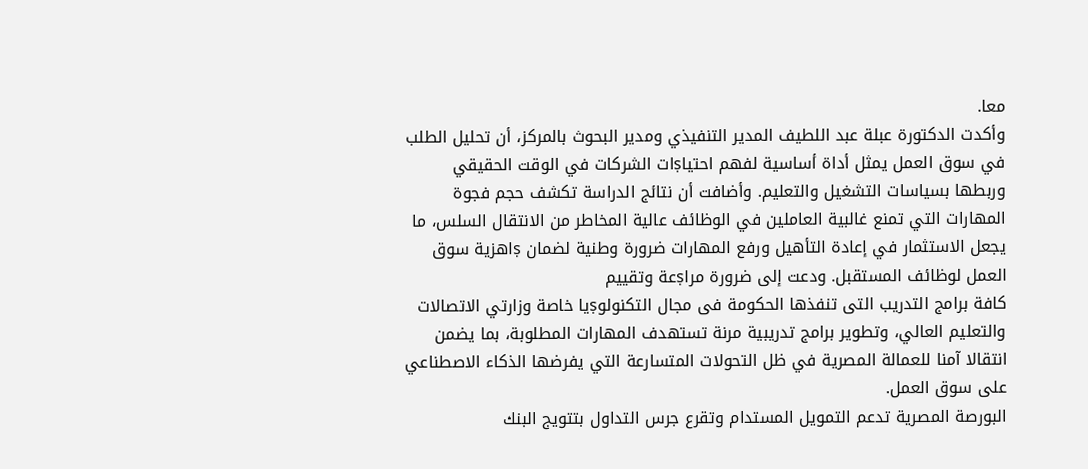معا.
وأكدت الدكتورة عبلة عبد اللطيف المدير التنفيذي ومدير البحوث بالمركز، أن تحليل الطلب في سوق العمل يمثل أداة أساسية لفهم احتياṣات الشركات في الوقت الحقيقي وربطها بسياسات التشغيل والتعليم. وأضافت أن نتائج الدراسة تكشف حجم فجوة المهارات التي تمنع غالبية العاملين في الوظائف عالية المخاطر من الانتقال السلس، ما يجعل الاستثمار في إعادة التأهيل ورفع المهارات ضرورة وطنية لضمان ṣاهزية سوق العمل لوظائف المستقبل. ودعت إلى ضرورة مراṣعة وتقييم
كافة برامج التدريب التى تنفذها الحكومة فى مجال التكنولوṣيا خاصة وزارتي الاتصالات والتعليم العالي، وتطوير برامج تدريبية مرنة تستهدف المهارات المطلوبة، بما يضمن انتقالا آمنا للعمالة المصرية في ظل التحولات المتسارعة التي يفرضها الذكاء الاصطناعي على سوق العمل.
البورصة المصرية تدعم التمويل المستدام وتقرع جرس التداول بتتويج البنك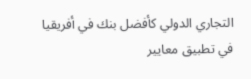التجاري الدولي كأفضل بنك في أفريقيا في تطبيق معايير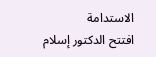الاستدامة
افتتح الدكتور إسلام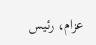عزام، رئيس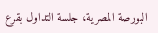البورصة المصرية، جلسة التداول بقرع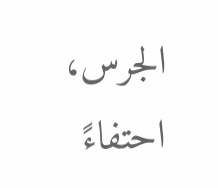الجرس، احتفاءً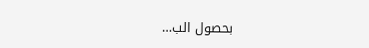بحصول الب…